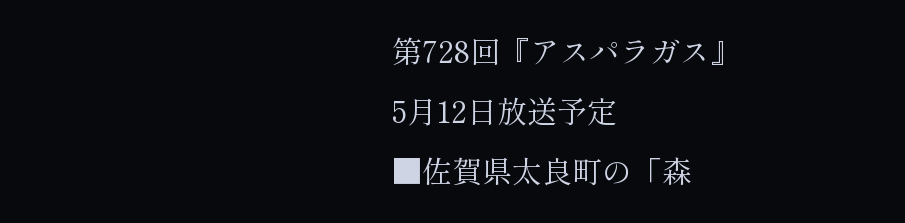第728回『アスパラガス』
5月12日放送予定
■佐賀県太良町の「森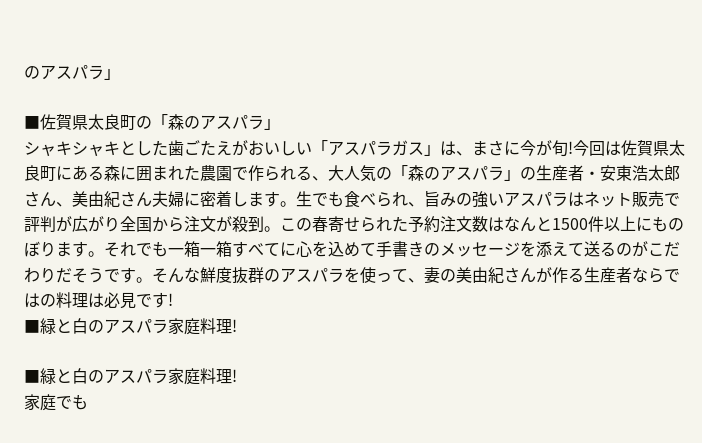のアスパラ」

■佐賀県太良町の「森のアスパラ」
シャキシャキとした歯ごたえがおいしい「アスパラガス」は、まさに今が旬!今回は佐賀県太良町にある森に囲まれた農園で作られる、大人気の「森のアスパラ」の生産者・安東浩太郎さん、美由紀さん夫婦に密着します。生でも食べられ、旨みの強いアスパラはネット販売で評判が広がり全国から注文が殺到。この春寄せられた予約注文数はなんと1500件以上にものぼります。それでも一箱一箱すべてに心を込めて手書きのメッセージを添えて送るのがこだわりだそうです。そんな鮮度抜群のアスパラを使って、妻の美由紀さんが作る生産者ならではの料理は必見です!
■緑と白のアスパラ家庭料理!

■緑と白のアスパラ家庭料理!
家庭でも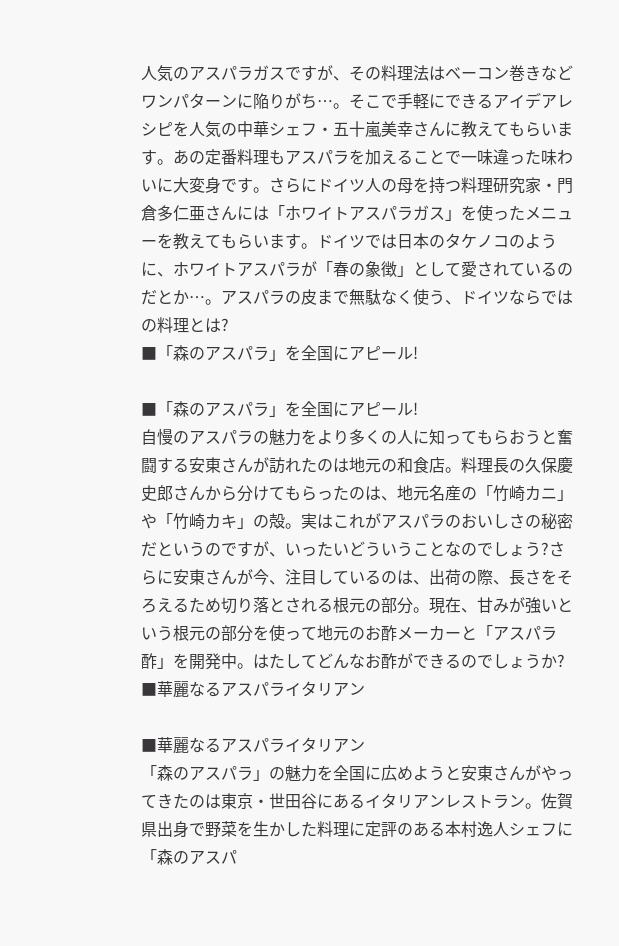人気のアスパラガスですが、その料理法はベーコン巻きなどワンパターンに陥りがち…。そこで手軽にできるアイデアレシピを人気の中華シェフ・五十嵐美幸さんに教えてもらいます。あの定番料理もアスパラを加えることで一味違った味わいに大変身です。さらにドイツ人の母を持つ料理研究家・門倉多仁亜さんには「ホワイトアスパラガス」を使ったメニューを教えてもらいます。ドイツでは日本のタケノコのように、ホワイトアスパラが「春の象徴」として愛されているのだとか…。アスパラの皮まで無駄なく使う、ドイツならではの料理とは?
■「森のアスパラ」を全国にアピール!

■「森のアスパラ」を全国にアピール!
自慢のアスパラの魅力をより多くの人に知ってもらおうと奮闘する安東さんが訪れたのは地元の和食店。料理長の久保慶史郎さんから分けてもらったのは、地元名産の「竹崎カニ」や「竹崎カキ」の殻。実はこれがアスパラのおいしさの秘密だというのですが、いったいどういうことなのでしょう?さらに安東さんが今、注目しているのは、出荷の際、長さをそろえるため切り落とされる根元の部分。現在、甘みが強いという根元の部分を使って地元のお酢メーカーと「アスパラ酢」を開発中。はたしてどんなお酢ができるのでしょうか?
■華麗なるアスパライタリアン

■華麗なるアスパライタリアン
「森のアスパラ」の魅力を全国に広めようと安東さんがやってきたのは東京・世田谷にあるイタリアンレストラン。佐賀県出身で野菜を生かした料理に定評のある本村逸人シェフに「森のアスパ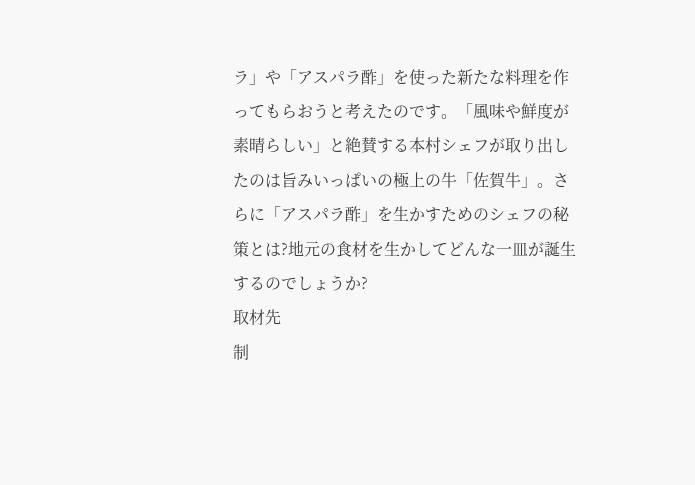ラ」や「アスパラ酢」を使った新たな料理を作ってもらおうと考えたのです。「風味や鮮度が素晴らしい」と絶賛する本村シェフが取り出したのは旨みいっぱいの極上の牛「佐賀牛」。さらに「アスパラ酢」を生かすためのシェフの秘策とは?地元の食材を生かしてどんな一皿が誕生するのでしょうか?
取材先
制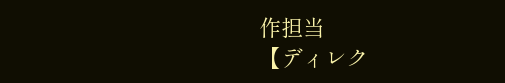作担当
【ディレク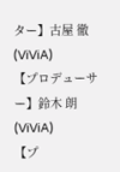ター】古屋 徹(ViViA)
【プロデューサー】鈴木 朗(ViViA)
【プ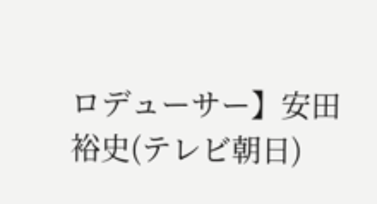ロデューサー】安田 裕史(テレビ朝日)